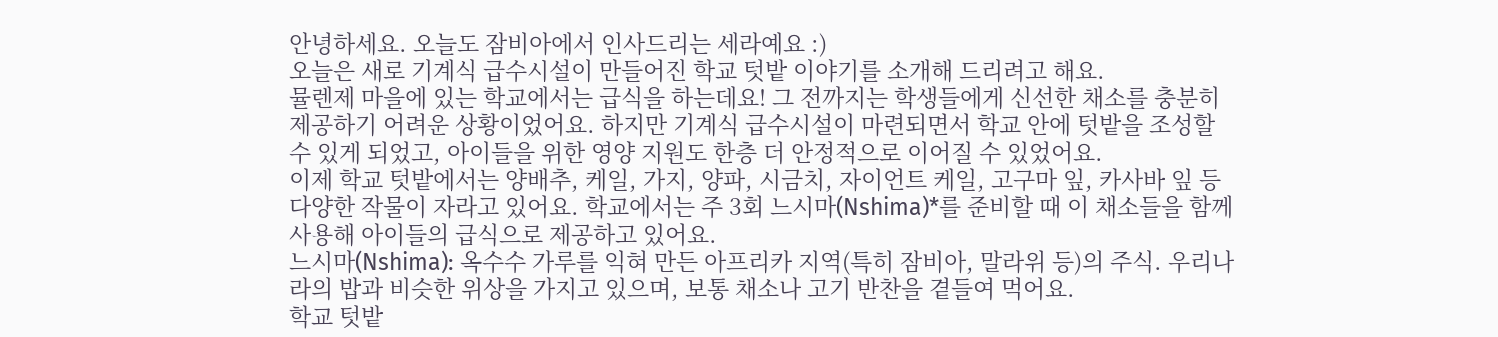안녕하세요. 오늘도 잠비아에서 인사드리는 세라예요 :)
오늘은 새로 기계식 급수시설이 만들어진 학교 텃밭 이야기를 소개해 드리려고 해요.
뮬렌제 마을에 있는 학교에서는 급식을 하는데요! 그 전까지는 학생들에게 신선한 채소를 충분히 제공하기 어려운 상황이었어요. 하지만 기계식 급수시설이 마련되면서 학교 안에 텃밭을 조성할 수 있게 되었고, 아이들을 위한 영양 지원도 한층 더 안정적으로 이어질 수 있었어요.
이제 학교 텃밭에서는 양배추, 케일, 가지, 양파, 시금치, 자이언트 케일, 고구마 잎, 카사바 잎 등 다양한 작물이 자라고 있어요. 학교에서는 주 3회 느시마(Nshima)*를 준비할 때 이 채소들을 함께 사용해 아이들의 급식으로 제공하고 있어요.
느시마(Nshima): 옥수수 가루를 익혀 만든 아프리카 지역(특히 잠비아, 말라위 등)의 주식. 우리나라의 밥과 비슷한 위상을 가지고 있으며, 보통 채소나 고기 반찬을 곁들여 먹어요.
학교 텃밭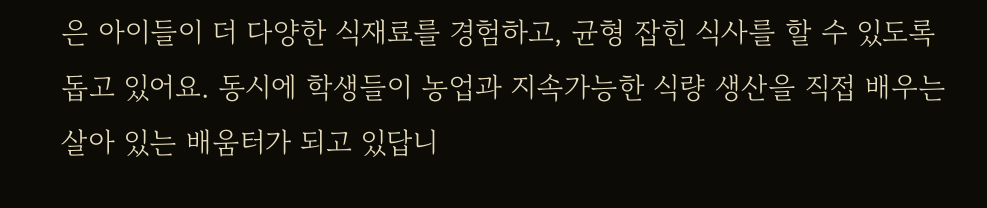은 아이들이 더 다양한 식재료를 경험하고, 균형 잡힌 식사를 할 수 있도록 돕고 있어요. 동시에 학생들이 농업과 지속가능한 식량 생산을 직접 배우는 살아 있는 배움터가 되고 있답니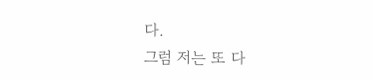다.
그럼 저는 또 다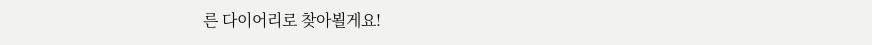른 다이어리로 찾아뵐게요!